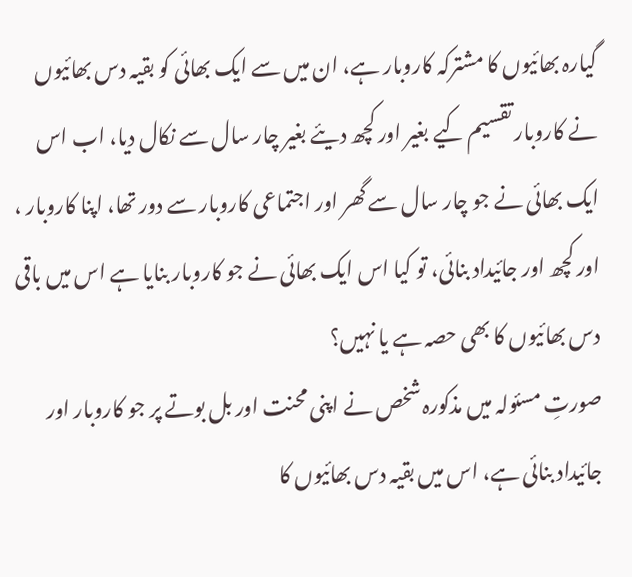گیارہ بھائیوں کا مشترکہ کاروبار ہے، ان میں سے ایک بھائی کو بقیہ دس بھائیوں نے کاروبار تقسیم کیے بغیر اور کچھ دیئے بغیر چار سال سے نکال دیا، اب اس ایک بھائی نے جو چار سال سے گھر اور اجتماعی کاروبار سے دور تھا، اپنا کاروبار ، اور کچھ اور جائیداد بنائی، تو کیا اس ایک بھائی نے جو کاروبار بنایا ہے اس میں باقی دس بھائیوں کا بھی حصہ ہے یا نہیں؟
صورتِ مسئولہ میں مذکورہ شخص نے اپنی محنت اور بل بوتے پر جو کاروبار اور جائیداد بنائی ہے، اس میں بقیہ دس بھائیوں کا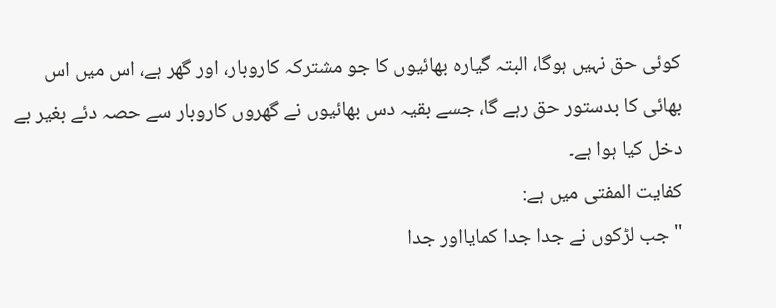کوئی حق نہیں ہوگا، البتہ گیارہ بھائیوں کا جو مشترکہ کاروبار، اور گھر ہے، اس میں اس بھائی کا بدستور حق رہے گا، جسے بقیہ دس بھائیوں نے گھروں کاروبار سے حصہ دئے بغیر بے دخل کیا ہوا ہے۔
کفایت المفتی میں ہے:
"جب لڑکوں نے جدا جدا کمایااور جدا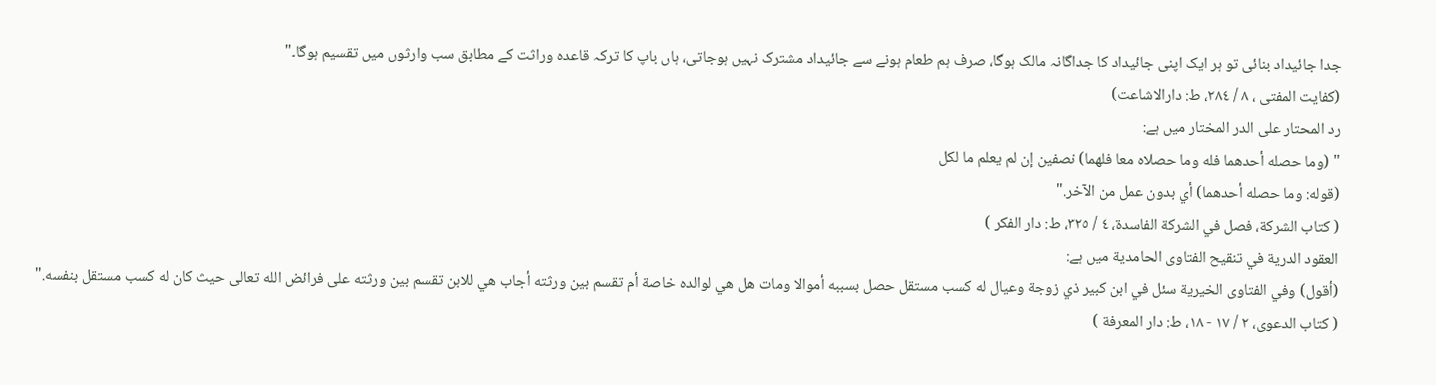جدا جائیداد بنائی تو ہر ایک اپنی جائیداد کا جداگانہ مالک ہوگا، صرف ہم طعام ہونے سے جائیداد مشترک نہیں ہوجاتی، ہاں باپ کا ترکہ قاعدہ وراثت کے مطابق سب وارثوں میں تقسیم ہوگا۔"
(کفایت المفتی ، ٨ / ٢٨٤، ط: دارالاشاعت)
رد المحتار علی الدر المختار میں ہے:
" (وما حصله أحدهما فله وما حصلاه معا فلهما) نصفين إن لم يعلم ما لكل
(قوله: وما حصله أحدهما) أي بدون عمل من الآخر."
( كتاب الشركة، فصل في الشركة الفاسدة، ٤ / ٣٢٥، ط: دار الفكر )
العقود الدرية في تنقيح الفتاوى الحامدية میں ہے:
(أقول) وفي الفتاوى الخيرية سئل في ابن كبير ذي زوجة وعيال له كسب مستقل حصل بسببه أموالا ومات هل هي لوالده خاصة أم تقسم بين ورثته أجاب هي للابن تقسم بين ورثته على فرائض الله تعالى حيث كان له كسب مستقل بنفسه."
( كتاب الدعوی، ٢ / ١٧ - ١٨، ط: دار المعرفة )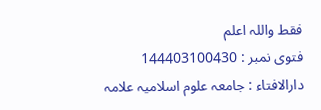فقط واللہ اعلم
فتوی نمبر : 144403100430
دارالافتاء : جامعہ علوم اسلامیہ علامہ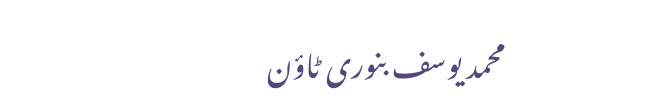محمد یوسف بنوری ٹاؤن